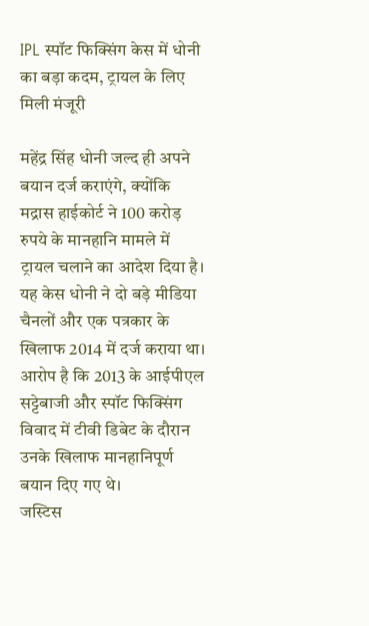IPL स्पॉट फिक्सिंग केस में धोनी का बड़ा कदम, ट्रायल के लिए मिली मंजूरी

महेंद्र सिंह धोनी जल्द ही अपने बयान दर्ज कराएंगे, क्योंकि मद्रास हाईकोर्ट ने 100 करोड़ रुपये के मानहानि मामले में ट्रायल चलाने का आदेश दिया है। यह केस धोनी ने दो बड़े मीडिया चैनलों और एक पत्रकार के खिलाफ 2014 में दर्ज कराया था। आरोप है कि 2013 के आईपीएल सट्टेबाजी और स्पॉट फिक्सिंग विवाद में टीवी डिबेट के दौरान उनके खिलाफ मानहानिपूर्ण बयान दिए गए थे।
जस्टिस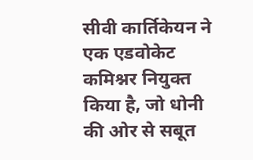सीवी कार्तिकेयन ने एक एडवोकेट कमिश्नर नियुक्त किया है, जो धोनी की ओर से सबूत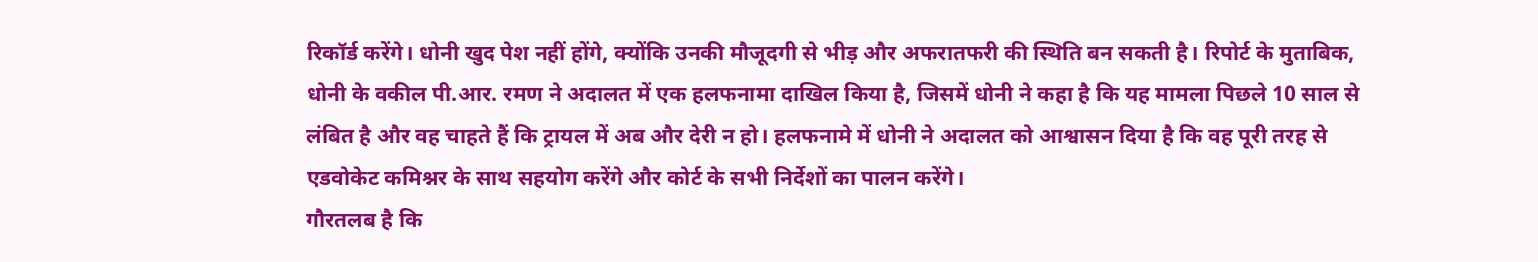रिकॉर्ड करेंगे। धोनी खुद पेश नहीं होंगे, क्योंकि उनकी मौजूदगी से भीड़ और अफरातफरी की स्थिति बन सकती है। रिपोर्ट के मुताबिक, धोनी के वकील पी.आर. रमण ने अदालत में एक हलफनामा दाखिल किया है, जिसमें धोनी ने कहा है कि यह मामला पिछले 10 साल से लंबित है और वह चाहते हैं कि ट्रायल में अब और देरी न हो। हलफनामे में धोनी ने अदालत को आश्वासन दिया है कि वह पूरी तरह से एडवोकेट कमिश्नर के साथ सहयोग करेंगे और कोर्ट के सभी निर्देशों का पालन करेंगे।
गौरतलब है कि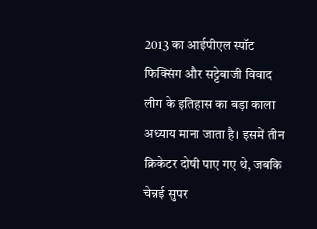2013 का आईपीएल स्पॉट फिक्सिंग और सट्टेबाजी विवाद लीग के इतिहास का बड़ा काला अध्याय माना जाता है। इसमें तीन क्रिकेटर दोषी पाए गए थे, जबकि चेन्नई सुपर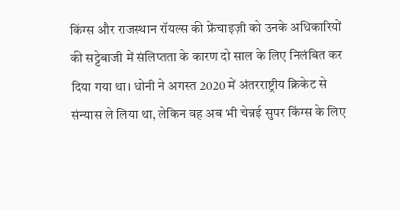किंग्स और राजस्थान रॉयल्स की फ्रेंचाइज़ी को उनके अधिकारियों की सट्टेबाजी में संलिप्तता के कारण दो साल के लिए निलंबित कर दिया गया था। धोनी ने अगस्त 2020 में अंतरराष्ट्रीय क्रिकेट से संन्यास ले लिया था, लेकिन वह अब भी चेन्नई सुपर किंग्स के लिए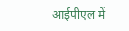आईपीएल में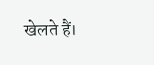खेलते हैं।